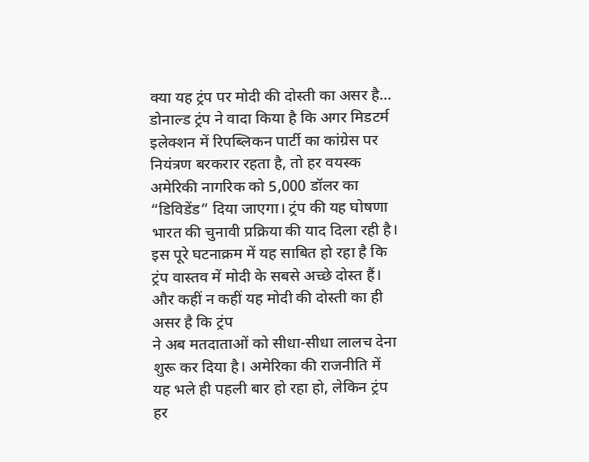क्या यह ट्रंप पर मोदी की दोस्ती का असर है…
डोनाल्ड ट्रंप ने वादा किया है कि अगर मिडटर्म इलेक्शन में रिपब्लिकन पार्टी का कांग्रेस पर नियंत्रण बरकरार रहता है, तो हर वयस्क अमेरिकी नागरिक को 5,000 डॉलर का “डिविडेंड” दिया जाएगा। ट्रंप की यह घोषणा भारत की चुनावी प्रक्रिया की याद दिला रही है। इस पूरे घटनाक्रम में यह साबित हो रहा है कि ट्रंप वास्तव में मोदी के सबसे अच्छे दोस्त हैं। और कहीं न कहीं यह मोदी की दोस्ती का ही असर है कि ट्रंप
ने अब मतदाताओं को सीधा-सीधा लालच देना शुरू कर दिया है। अमेरिका की राजनीति में यह भले ही पहली बार हो रहा हो, लेकिन ट्रंप हर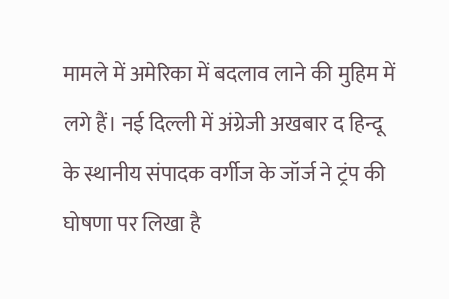मामले में अमेरिका में बदलाव लाने की मुहिम में लगे हैं। नई दिल्ली में अंग्रेजी अखबार द हिन्दू के स्थानीय संपादक वर्गीज के जॉर्ज ने ट्रंप की घोषणा पर लिखा है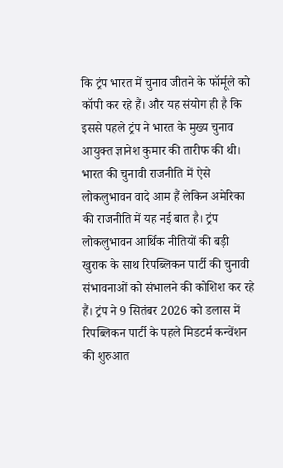कि ट्रंप भारत में चुनाव जीतने के फॉर्मूले को कॉपी कर रहे हैं। और यह संयोग ही है कि इससे पहले ट्रंप ने भारत के मुख्य चुनाव आयुक्त ज्ञानेश कुमार की तारीफ की थी। भारत की चुनावी राजनीति में ऐसे लोकलुभावन वादे आम हैं लेकिन अमेरिका की राजनीति में यह नई बात है। ट्रंप लोकलुभावन आर्थिक नीतियों की बड़ी खुराक के साथ रिपब्लिकन पार्टी की चुनावी संभावनाओं को संभालने की कोशिश कर रहे हैं। ट्रंप ने 9 सितंबर 2026 को डलास में रिपब्लिकन पार्टी के पहले मिडटर्म कन्वेंशन की शुरुआत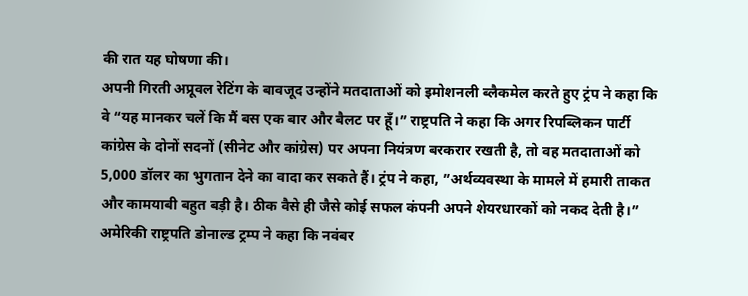की रात यह घोषणा की।
अपनी गिरती अप्रूवल रेटिंग के बावजूद उन्होंने मतदाताओं को इमोशनली ब्लैकमेल करते हुए ट्रंप ने कहा कि वे “यह मानकर चलें कि मैं बस एक बार और बैलट पर हूँ।” राष्ट्रपति ने कहा कि अगर रिपब्लिकन पार्टी कांग्रेस के दोनों सदनों (सीनेट और कांग्रेस) पर अपना नियंत्रण बरकरार रखती है, तो वह मतदाताओं को 5,000 डॉलर का भुगतान देने का वादा कर सकते हैं। ट्रंप ने कहा, ”अर्थव्यवस्था के मामले में हमारी ताकत और कामयाबी बहुत बड़ी है। ठीक वैसे ही जैसे कोई सफल कंपनी अपने शेयरधारकों को नकद देती है।”
अमेरिकी राष्ट्रपति डोनाल्ड ट्रम्प ने कहा कि नवंबर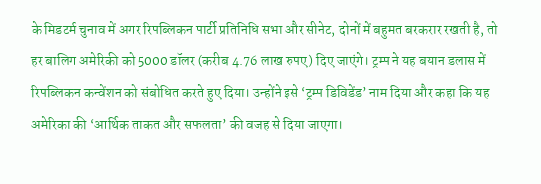के मिडटर्म चुनाव में अगर रिपब्लिकन पार्टी प्रतिनिधि सभा और सीनेट, दोनों में बहुमत बरकरार रखती है, तो हर बालिग अमेरिकी को 5000 डॉलर (करीब 4.76 लाख रुपए) दिए जाएंगे। ट्रम्प ने यह बयान डलास में रिपब्लिकन कन्वेंशन को संबोधित करते हुए दिया। उन्होंने इसे ‘ट्रम्प डिविडेंड’ नाम दिया और कहा कि यह अमेरिका की ‘आर्थिक ताकत और सफलता’ की वजह से दिया जाएगा।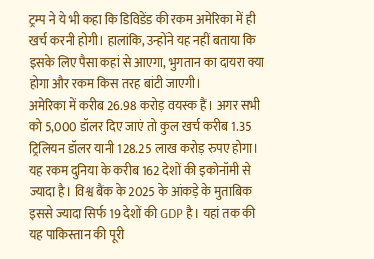ट्रम्प ने ये भी कहा कि डिविडेंड की रकम अमेरिका में ही खर्च करनी होगी। हालांकि, उन्होंने यह नहीं बताया कि इसके लिए पैसा कहां से आएगा, भुगतान का दायरा क्या होगा और रकम किस तरह बांटी जाएगी।
अमेरिका में करीब 26.98 करोड़ वयस्क हैं। अगर सभी को 5,000 डॉलर दिए जाएं तो कुल खर्च करीब 1.35 ट्रिलियन डॉलर यानी 128.25 लाख करोड़ रुपए होगा। यह रकम दुनिया के करीब 162 देशों की इकोनॉमी से ज्यादा है। विश्व बैंक के 2025 के आंकड़े के मुताबिक इससे ज्यादा सिर्फ 19 देशों की GDP है। यहां तक की यह पाकिस्तान की पूरी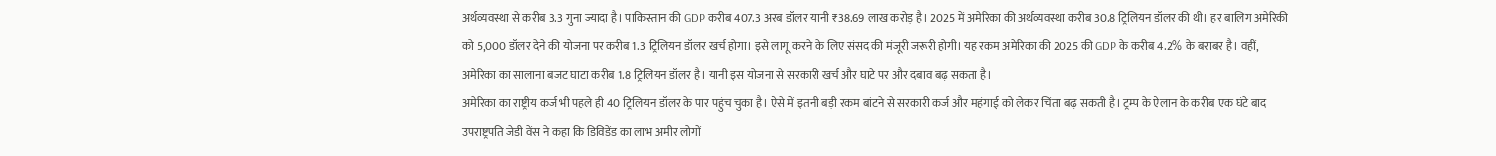अर्थव्यवस्था से करीब 3.3 गुना ज्यादा है। पाकिस्तान की GDP करीब 407.3 अरब डॉलर यानी ₹38.69 लाख करोड़ है। 2025 में अमेरिका की अर्थव्यवस्था करीब 30.8 ट्रिलियन डॉलर की थी। हर बालिग अमेरिकी को 5,000 डॉलर देने की योजना पर करीब 1.3 ट्रिलियन डॉलर खर्च होगा। इसे लागू करने के लिए संसद की मंजूरी जरूरी होगी। यह रकम अमेरिका की 2025 की GDP के करीब 4.2% के बराबर है। वहीं, अमेरिका का सालाना बजट घाटा करीब 1.8 ट्रिलियन डॉलर है। यानी इस योजना से सरकारी खर्च और घाटे पर और दबाव बढ़ सकता है।
अमेरिका का राष्ट्रीय कर्ज भी पहले ही 40 ट्रिलियन डॉलर के पार पहुंच चुका है। ऐसे में इतनी बड़ी रकम बांटने से सरकारी कर्ज और महंगाई को लेकर चिंता बढ़ सकती है। ट्रम्प के ऐलान के करीब एक घंटे बाद उपराष्ट्रपति जेडी वेंस ने कहा कि डिविडेंड का लाभ अमीर लोगों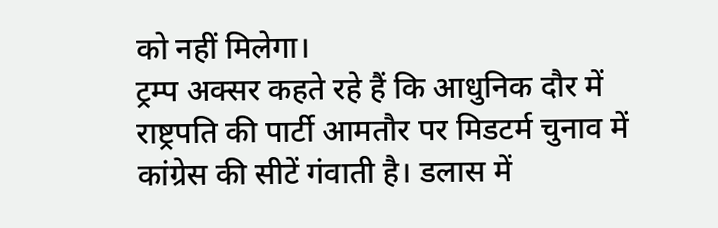को नहीं मिलेगा।
ट्रम्प अक्सर कहते रहे हैं कि आधुनिक दौर में राष्ट्रपति की पार्टी आमतौर पर मिडटर्म चुनाव में कांग्रेस की सीटें गंवाती है। डलास में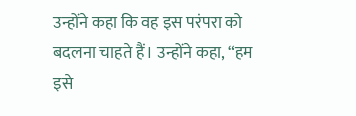उन्होंने कहा कि वह इस परंपरा को बदलना चाहते हैं। उन्होंने कहा, “हम इसे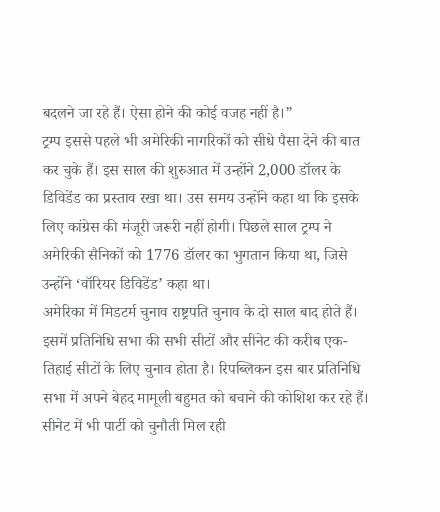बदलने जा रहे हैं। ऐसा होने की कोई वजह नहीं है।”
ट्रम्प इससे पहले भी अमेरिकी नागरिकों को सीधे पैसा देने की बात कर चुके हैं। इस साल की शुरुआत में उन्होंने 2,000 डॉलर के डिविडेंड का प्रस्ताव रखा था। उस समय उन्होंने कहा था कि इसके लिए कांग्रेस की मंजूरी जरूरी नहीं होगी। पिछले साल ट्रम्प ने अमेरिकी सैनिकों को 1776 डॉलर का भुगतान किया था, जिसे उन्होंने ‘वॉरियर डिविडेंड’ कहा था।
अमेरिका में मिडटर्म चुनाव राष्ट्रपति चुनाव के दो साल बाद होते हैं। इसमें प्रतिनिधि सभा की सभी सीटों और सीनेट की करीब एक-तिहाई सीटों के लिए चुनाव होता है। रिपब्लिकन इस बार प्रतिनिधि सभा में अपने बेहद मामूली बहुमत को बचाने की कोशिश कर रहे हैं। सीनेट में भी पार्टी को चुनौती मिल रही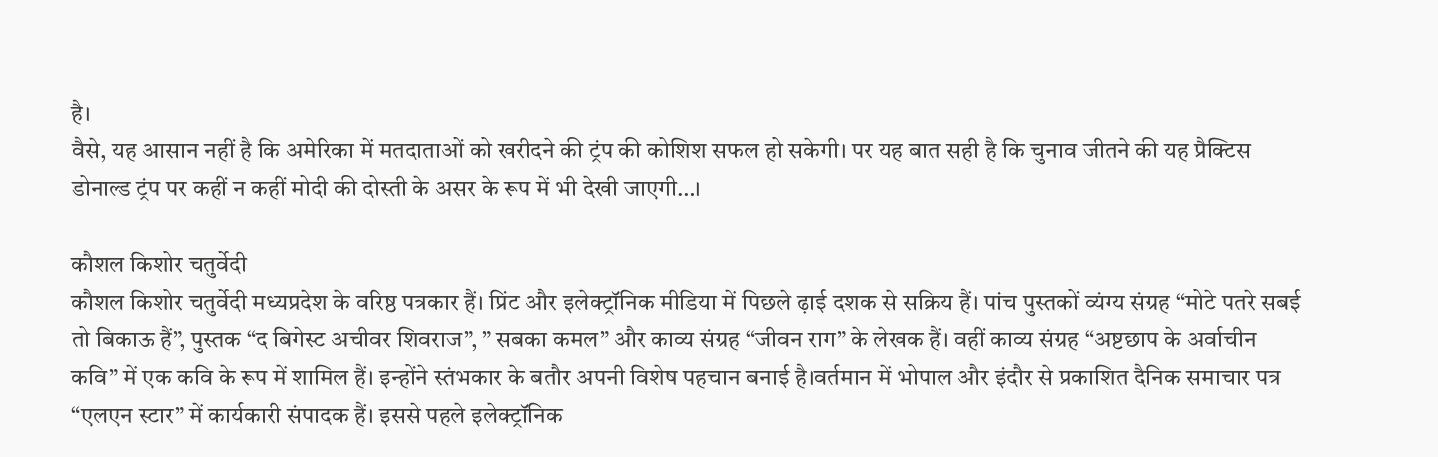है।
वैसे, यह आसान नहीं है कि अमेरिका में मतदाताओं को खरीदने की ट्रंप की कोशिश सफल हो सकेगी। पर यह बात सही है कि चुनाव जीतने की यह प्रैक्टिस डोनाल्ड ट्रंप पर कहीं न कहीं मोदी की दोस्ती के असर के रूप में भी देखी जाएगी…।

कौशल किशोर चतुर्वेदी
कौशल किशोर चतुर्वेदी मध्यप्रदेश के वरिष्ठ पत्रकार हैं। प्रिंट और इलेक्ट्रॉनिक मीडिया में पिछले ढ़ाई दशक से सक्रिय हैं। पांच पुस्तकों व्यंग्य संग्रह “मोटे पतरे सबई तो बिकाऊ हैं”, पुस्तक “द बिगेस्ट अचीवर शिवराज”, ” सबका कमल” और काव्य संग्रह “जीवन राग” के लेखक हैं। वहीं काव्य संग्रह “अष्टछाप के अर्वाचीन कवि” में एक कवि के रूप में शामिल हैं। इन्होंने स्तंभकार के बतौर अपनी विशेष पहचान बनाई है।वर्तमान में भोपाल और इंदौर से प्रकाशित दैनिक समाचार पत्र “एलएन स्टार” में कार्यकारी संपादक हैं। इससे पहले इलेक्ट्रॉनिक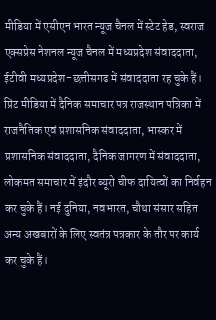मीडिया में एसीएन भारत न्यूज चैनल में स्टेट हेड, स्वराज एक्सप्रेस नेशनल न्यूज चैनल में मध्यप्रदेश संवाददाता, ईटीवी मध्यप्रदेश-छत्तीसगढ में संवाददाता रह चुके हैं। प्रिंट मीडिया में दैनिक समाचार पत्र राजस्थान पत्रिका में राजनैतिक एवं प्रशासनिक संवाददाता, भास्कर में प्रशासनिक संवाददाता, दैनिक जागरण में संवाददाता, लोकमत समाचार में इंदौर ब्यूरो चीफ दायित्वों का निर्वहन कर चुके हैं। नई दुनिया, नवभारत, चौथा संसार सहित अन्य अखबारों के लिए स्वतंत्र पत्रकार के तौर पर कार्य कर चुके हैं।